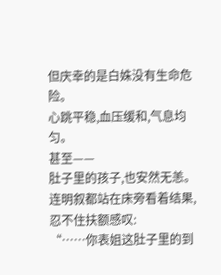但庆幸的是白姝没有生命危险。
心跳平稳,血压缓和,气息均匀。
甚至——
肚子里的孩子,也安然无恙。
连明叙都站在床旁看着结果,忍不住扶额感叹:
“……你表姐这肚子里的到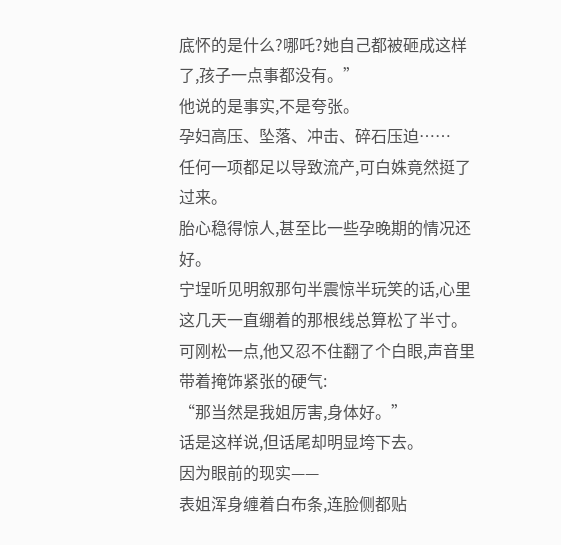底怀的是什么?哪吒?她自己都被砸成这样了,孩子一点事都没有。”
他说的是事实,不是夸张。
孕妇高压、坠落、冲击、碎石压迫……
任何一项都足以导致流产,可白姝竟然挺了过来。
胎心稳得惊人,甚至比一些孕晚期的情况还好。
宁埕听见明叙那句半震惊半玩笑的话,心里这几天一直绷着的那根线总算松了半寸。
可刚松一点,他又忍不住翻了个白眼,声音里带着掩饰紧张的硬气:
“那当然是我姐厉害,身体好。”
话是这样说,但话尾却明显垮下去。
因为眼前的现实——
表姐浑身缠着白布条,连脸侧都贴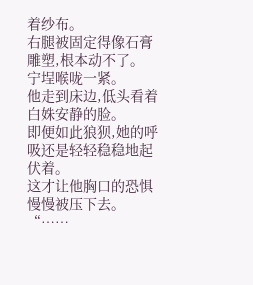着纱布。
右腿被固定得像石膏雕塑,根本动不了。
宁埕喉咙一紧。
他走到床边,低头看着白姝安静的脸。
即便如此狼狈,她的呼吸还是轻轻稳稳地起伏着。
这才让他胸口的恐惧慢慢被压下去。
“……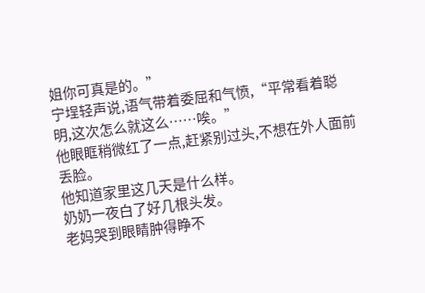姐你可真是的。”
宁埕轻声说,语气带着委屈和气愤,“平常看着聪明,这次怎么就这么……唉。”
他眼眶稍微红了一点,赶紧别过头,不想在外人面前丢脸。
他知道家里这几天是什么样。
奶奶一夜白了好几根头发。
老妈哭到眼睛肿得睁不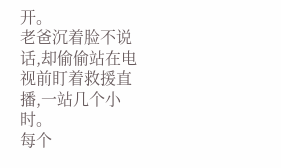开。
老爸沉着脸不说话,却偷偷站在电视前盯着救援直播,一站几个小时。
每个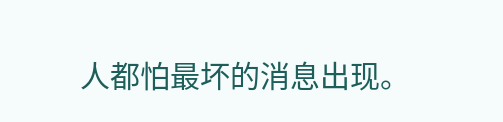人都怕最坏的消息出现。